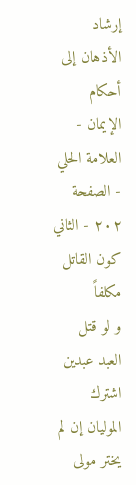إرشاد الأذهان إلى أحكام الإيمان - العلامة الحلي - الصفحة ٢٠٢ - الثاني كون القاتل مكلفاً
و لو قتل العبد عبدين اشترك الموليان إن لم يختر مولى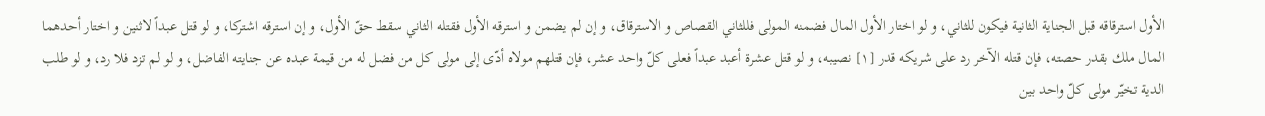الأول استرقاقه قبل الجناية الثانية فيكون للثاني، و لو اختار الأول المال فضمنه المولى فللثاني القصاص و الاسترقاق، و إن لم يضمن و استرقه الأول فقتله الثاني سقط حقّ الأول، و إن استرقه اشتركا، و لو قتل عبداً لاثنين و اختار أحدهما المال ملك بقدر حصته، فإن قتله الآخر رد على شريكه قدر [١] نصيبه، و لو قتل عشرة أعبد عبداً فعلى كلّ واحد عشر، فإن قتلهم مولاه أدّى إلى مولى كل من فضل له من قيمة عبده عن جنايته الفاضل، و لو لم تزد فلا رد، و لو طلب الدية تخيّر مولى كلّ واحد بين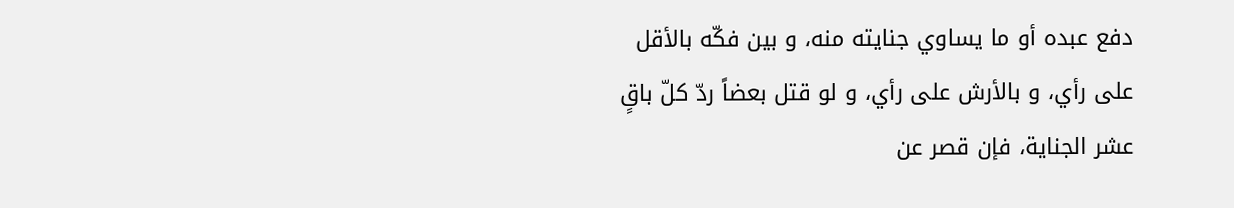دفع عبده أو ما يساوي جنايته منه، و بين فكّه بالأقل على رأي، و بالأرش على رأي، و لو قتل بعضاً ردّ كلّ باقٍ عشر الجناية، فإن قصر عن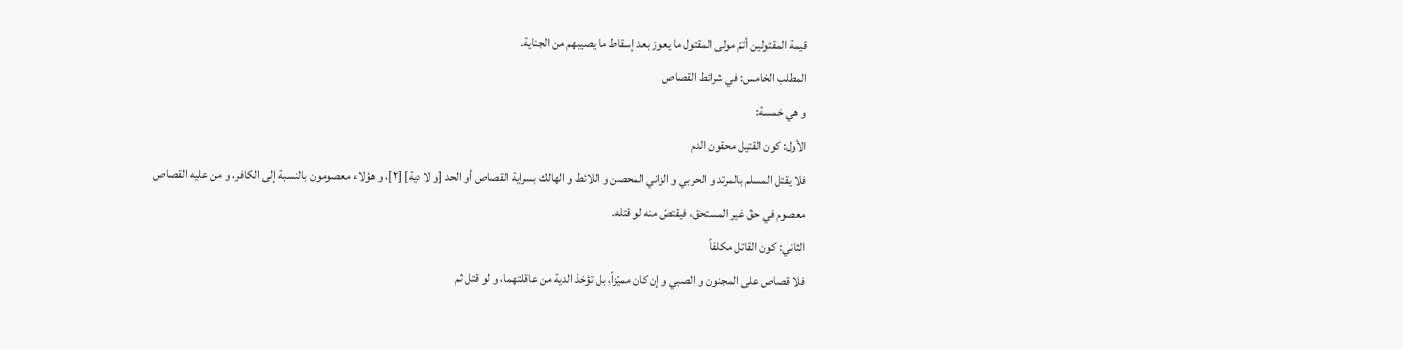قيمة المقتولين أتمّ مولى المقتول ما يعوز بعد إسقاط ما يصيبهم من الجناية.
المطلب الخامس: في شرائط القصاص
و هي خمسة:
الأول: كون القتيل محقون الدم
فلا يقتل المسلم بالمرتد و الحربي و الزاني المحصن و اللائط و الهالك بسراية القصاص أو الحد [و لا دية] [٢]، و هؤلاء معصومون بالنسبة إلى الكافر، و من عليه القصاص معصوم في حقّ غير المستحق، فيقتصّ منه لو قتله.
الثاني: كون القاتل مكلفاً
فلا قصاص على المجنون و الصبي و إن كان مميّزاً، بل تؤخذ الدية من عاقلتهما، و لو قتل ثم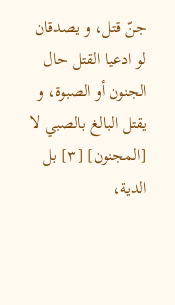جنّ قتل، و يصدقان لو ادعيا القتل حال الجنون أو الصبوة، و يقتل البالغ بالصبي لا [المجنون] [٣] بل الدية،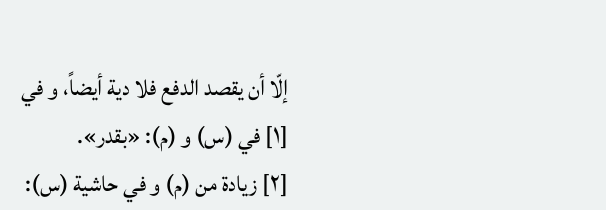إلّا أن يقصد الدفع فلا دية أيضاً، و في
[١] في (س) و (م): «بقدر».
[٢] زيادة من (م) و في حاشية (س):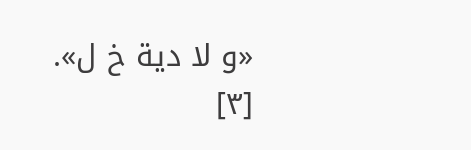«و لا دية خ ل».
[٣]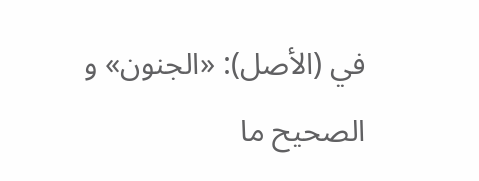في (الأصل): «الجنون» و الصحيح ما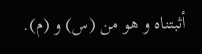أثبتناه و هو من (س) و (م).